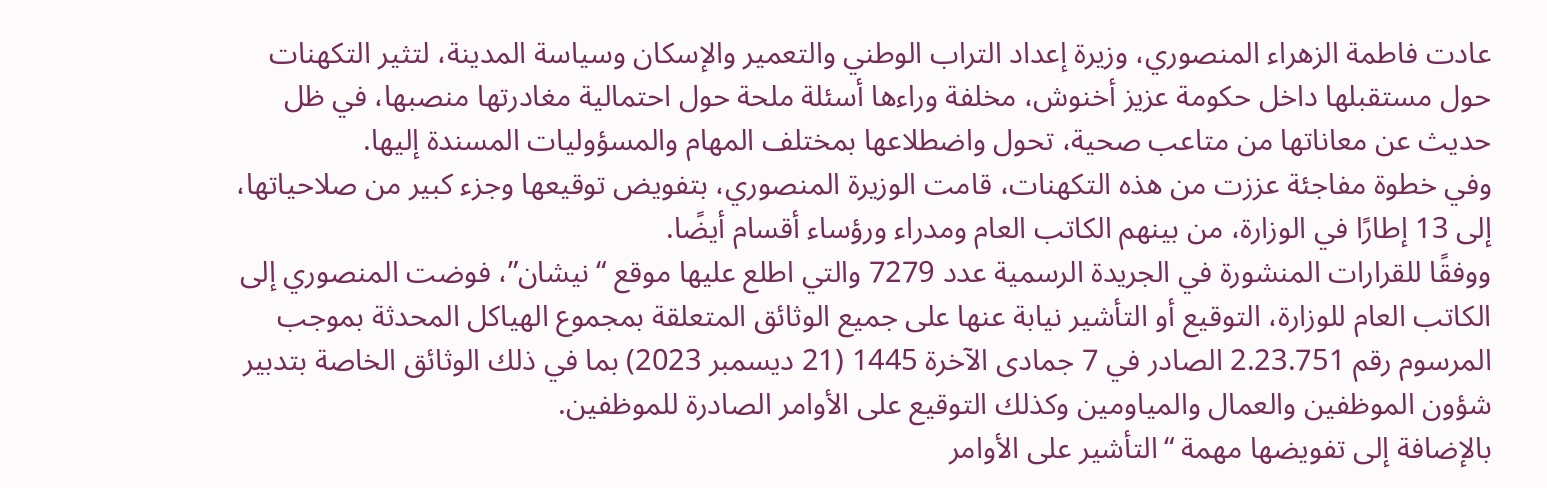عادت فاطمة الزهراء المنصوري، وزيرة إعداد التراب الوطني والتعمير والإسكان وسياسة المدينة، لتثير التكهنات حول مستقبلها داخل حكومة عزيز أخنوش، مخلفة وراءها أسئلة ملحة حول احتمالية مغادرتها منصبها، في ظل حديث عن معاناتها من متاعب صحية، تحول واضطلاعها بمختلف المهام والمسؤوليات المسندة إليها.
وفي خطوة مفاجئة عززت من هذه التكهنات، قامت الوزيرة المنصوري، بتفويض توقيعها وجزء كبير من صلاحياتها، إلى 13 إطارًا في الوزارة، من بينهم الكاتب العام ومدراء ورؤساء أقسام أيضًا.
ووفقًا للقرارات المنشورة في الجريدة الرسمية عدد 7279 والتي اطلع عليها موقع “نيشان”، فوضت المنصوري إلى الكاتب العام للوزارة، التوقيع أو التأشير نيابة عنها على جميع الوثائق المتعلقة بمجموع الهياكل المحدثة بموجب المرسوم رقم 2.23.751 الصادر في 7 جمادى الآخرة 1445 (21 ديسمبر 2023) بما في ذلك الوثائق الخاصة بتدبير شؤون الموظفين والعمال والمياومين وكذلك التوقيع على الأوامر الصادرة للموظفين.
بالإضافة إلى تفويضها مهمة “التأشير على الأوامر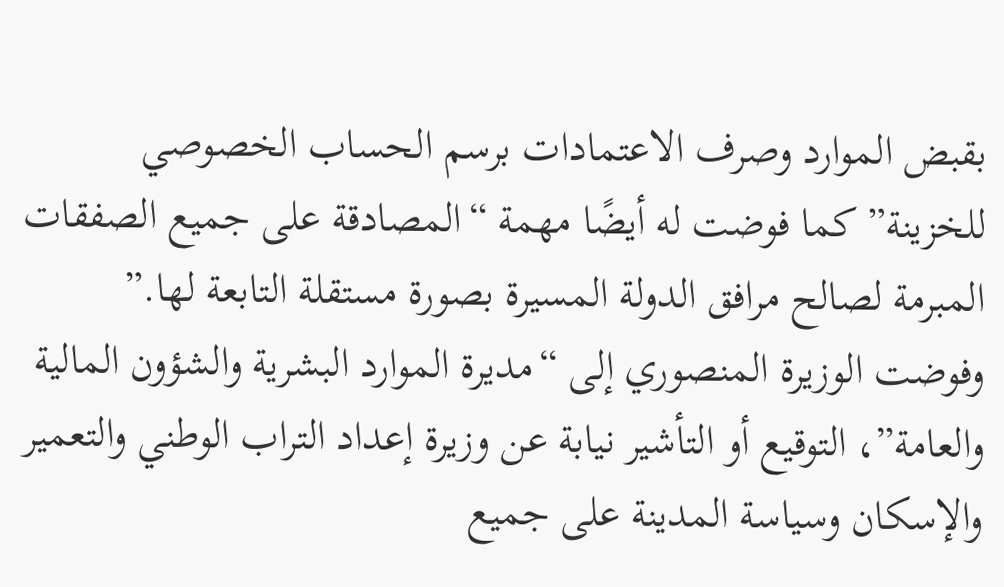بقبض الموارد وصرف الاعتمادات برسم الحساب الخصوصي للخزينة” كما فوضت له أيضًا مهمة “المصادقة على جميع الصفقات المبرمة لصالح مرافق الدولة المسيرة بصورة مستقلة التابعة لها.”
وفوضت الوزيرة المنصوري إلى “مديرة الموارد البشرية والشؤون المالية والعامة”، التوقيع أو التأشير نيابة عن وزيرة إعداد التراب الوطني والتعمير والإسكان وسياسة المدينة على جميع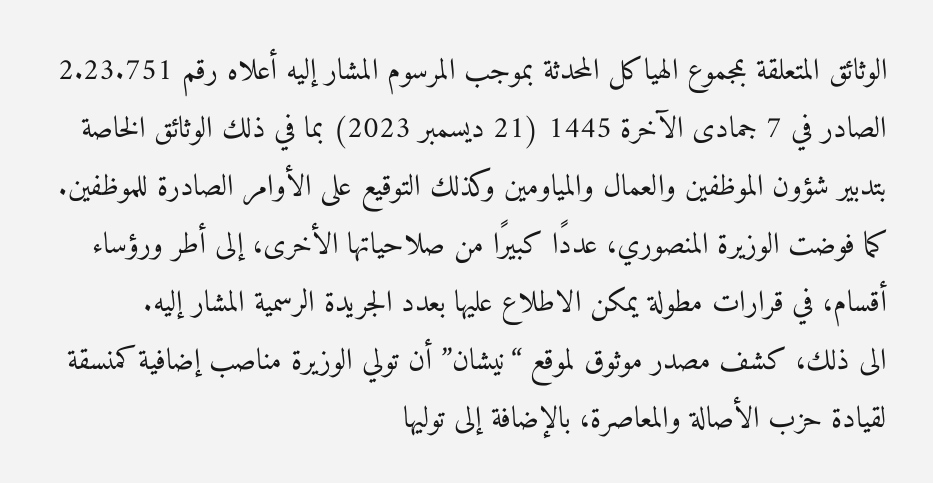الوثائق المتعلقة بمجموع الهياكل المحدثة بموجب المرسوم المشار إليه أعلاه رقم 2.23.751 الصادر في 7 جمادى الآخرة 1445 (21 ديسمبر 2023) بما في ذلك الوثائق الخاصة بتدبير شؤون الموظفين والعمال والمياومين وكذلك التوقيع على الأوامر الصادرة للموظفين.
كما فوضت الوزيرة المنصوري، عددًا كبيرًا من صلاحياتها الأخرى، إلى أطر ورؤساء أقسام، في قرارات مطولة يمكن الاطلاع عليها بعدد الجريدة الرسمية المشار إليه.
الى ذلك، كشف مصدر موثوق لموقع “نيشان” أن تولي الوزيرة مناصب إضافية كمنسقة لقيادة حزب الأصالة والمعاصرة، بالإضافة إلى توليها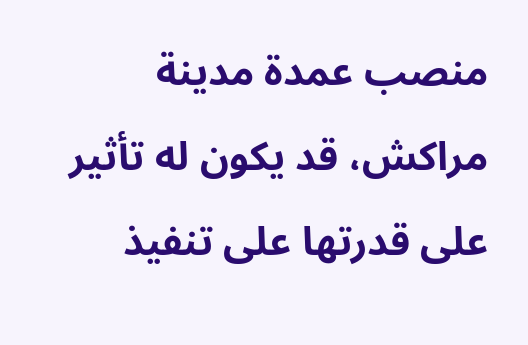منصب عمدة مدينة مراكش، قد يكون له تأثير على قدرتها على تنفيذ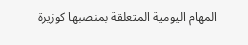المهام اليومية المتعلقة بمنصبها كوزيرة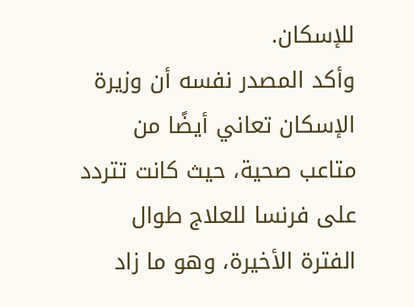للإسكان.
وأكد المصدر نفسه أن وزيرة الإسكان تعاني أيضًا من متاعب صحية، حيث كانت تتردد على فرنسا للعلاج طوال الفترة الأخيرة، وهو ما زاد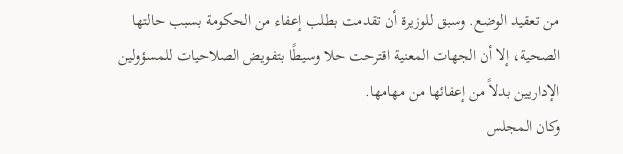من تعقيد الوضع. وسبق للوزيرة أن تقدمت بطلب إعفاء من الحكومة بسبب حالتها الصحية، إلا أن الجهات المعنية اقترحت حلا وسيطًا بتفويض الصلاحيات للمسؤولين الإداريين بدلاً من إعفائها من مهامها.
وكان المجلس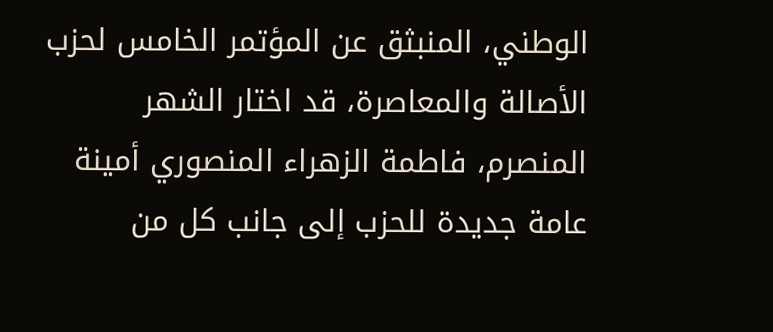الوطني، المنبثق عن المؤتمر الخامس لحزب الأصالة والمعاصرة، قد اختار الشهر المنصرم، فاطمة الزهراء المنصوري أمينة عامة جديدة للحزب إلى جانب كل من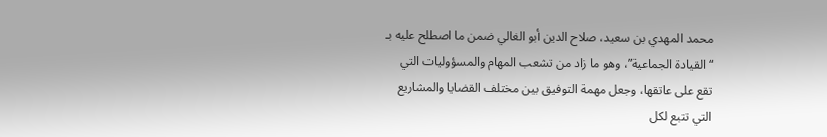محمد المهدي بن سعيد، صلاح الدين أبو الغالي ضمن ما اصطلح عليه بـ “القيادة الجماعية”، وهو ما زاد من تشعب المهام والمسؤوليات التي تقع على عاتقها، وجعل مهمة التوفيق بين مختلف القضايا والمشاريع التي تتبع لكل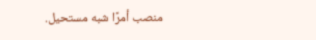منصب أمرًا شبه مستحيل.